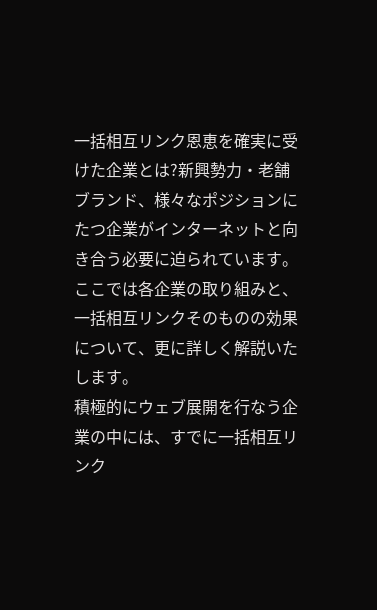一括相互リンク恩恵を確実に受けた企業とは?新興勢力・老舗ブランド、様々なポジションにたつ企業がインターネットと向き合う必要に迫られています。
ここでは各企業の取り組みと、一括相互リンクそのものの効果について、更に詳しく解説いたします。
積極的にウェブ展開を行なう企業の中には、すでに一括相互リンク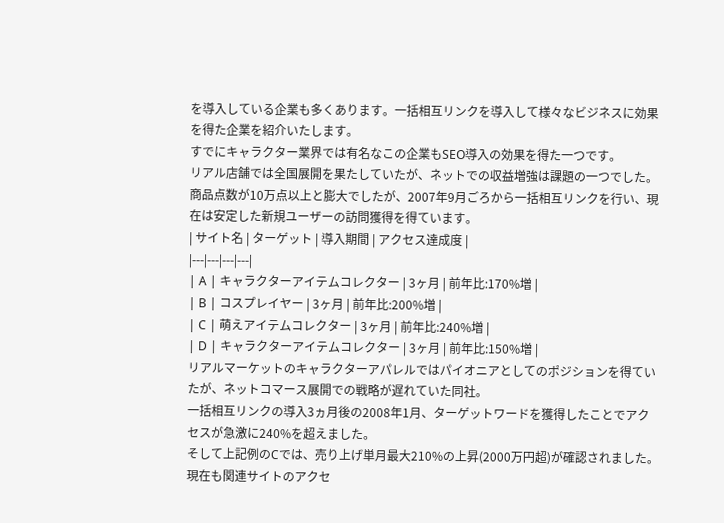を導入している企業も多くあります。一括相互リンクを導入して様々なビジネスに効果を得た企業を紹介いたします。
すでにキャラクター業界では有名なこの企業もSEO導入の効果を得た一つです。
リアル店舗では全国展開を果たしていたが、ネットでの収益増強は課題の一つでした。
商品点数が10万点以上と膨大でしたが、2007年9月ごろから一括相互リンクを行い、現在は安定した新規ユーザーの訪問獲得を得ています。
| サイト名 | ターゲット | 導入期間 | アクセス達成度 |
|---|---|---|---|
| A | キャラクターアイテムコレクター | 3ヶ月 | 前年比:170%増 |
| B | コスプレイヤー | 3ヶ月 | 前年比:200%増 |
| C | 萌えアイテムコレクター | 3ヶ月 | 前年比:240%増 |
| D | キャラクターアイテムコレクター | 3ヶ月 | 前年比:150%増 |
リアルマーケットのキャラクターアパレルではパイオニアとしてのポジションを得ていたが、ネットコマース展開での戦略が遅れていた同社。
一括相互リンクの導入3ヵ月後の2008年1月、ターゲットワードを獲得したことでアクセスが急激に240%を超えました。
そして上記例のCでは、売り上げ単月最大210%の上昇(2000万円超)が確認されました。
現在も関連サイトのアクセ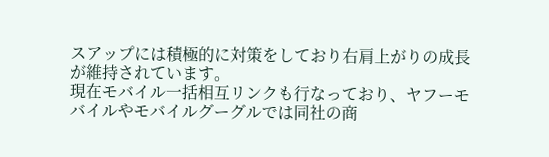スアップには積極的に対策をしており右肩上がりの成長が維持されています。
現在モバイル一括相互リンクも行なっており、ヤフーモバイルやモバイルグーグルでは同社の商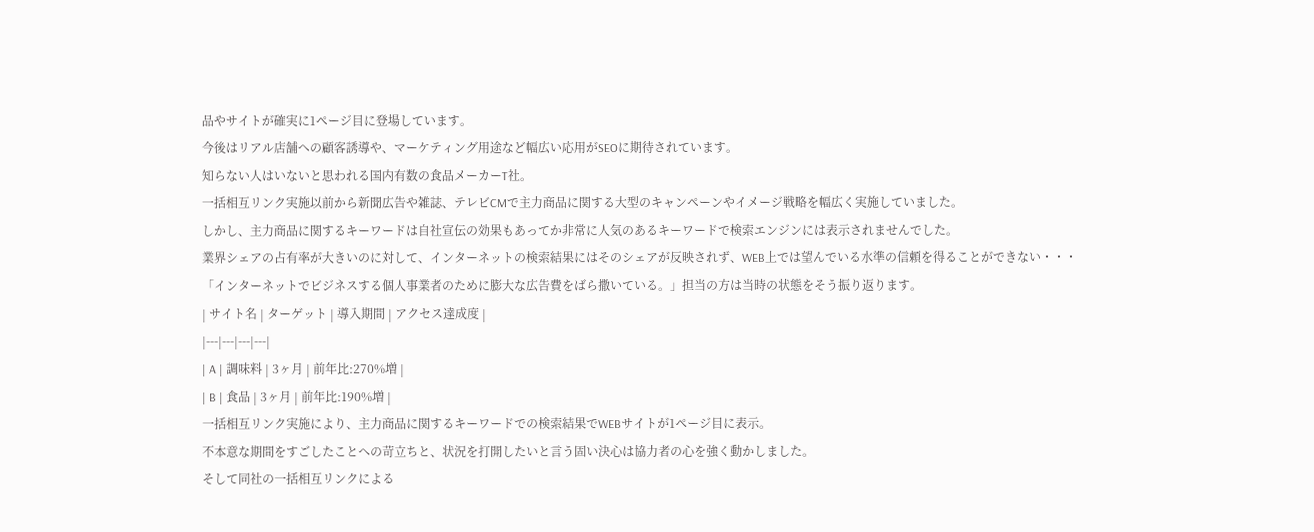品やサイトが確実に1ページ目に登場しています。
今後はリアル店舗への顧客誘導や、マーケティング用途など幅広い応用がSEOに期待されています。
知らない人はいないと思われる国内有数の食品メーカーT社。
一括相互リンク実施以前から新聞広告や雑誌、テレビCMで主力商品に関する大型のキャンペーンやイメージ戦略を幅広く実施していました。
しかし、主力商品に関するキーワードは自社宣伝の効果もあってか非常に人気のあるキーワードで検索エンジンには表示されませんでした。
業界シェアの占有率が大きいのに対して、インターネットの検索結果にはそのシェアが反映されず、WEB上では望んでいる水準の信頼を得ることができない・・・
「インターネットでビジネスする個人事業者のために膨大な広告費をばら撒いている。」担当の方は当時の状態をそう振り返ります。
| サイト名 | ターゲット | 導入期間 | アクセス達成度 |
|---|---|---|---|
| A | 調味料 | 3ヶ月 | 前年比:270%増 |
| B | 食品 | 3ヶ月 | 前年比:190%増 |
一括相互リンク実施により、主力商品に関するキーワードでの検索結果でWEBサイトが1ページ目に表示。
不本意な期間をすごしたことへの苛立ちと、状況を打開したいと言う固い決心は協力者の心を強く動かしました。
そして同社の一括相互リンクによる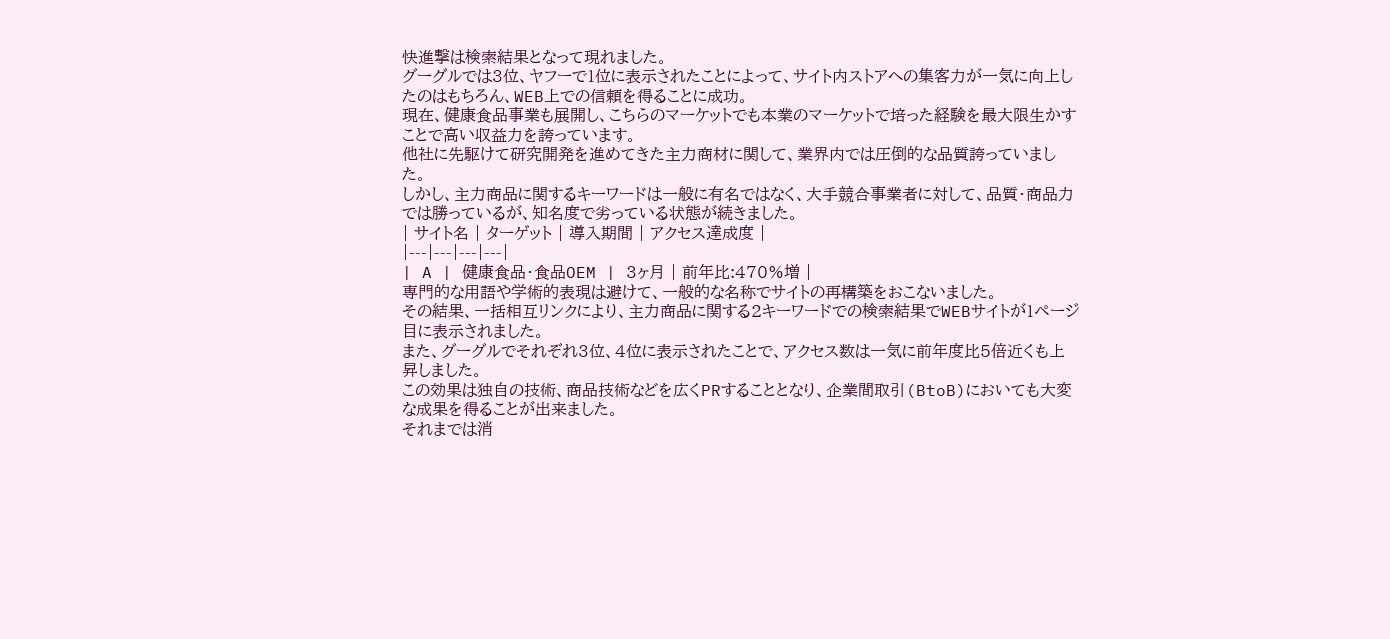快進撃は検索結果となって現れました。
グーグルでは3位、ヤフーで1位に表示されたことによって、サイト内ストアへの集客力が一気に向上したのはもちろん、WEB上での信頼を得ることに成功。
現在、健康食品事業も展開し、こちらのマーケットでも本業のマーケットで培った経験を最大限生かすことで高い収益力を誇っています。
他社に先駆けて研究開発を進めてきた主力商材に関して、業界内では圧倒的な品質誇っていました。
しかし、主力商品に関するキーワードは一般に有名ではなく、大手競合事業者に対して、品質・商品力では勝っているが、知名度で劣っている状態が続きました。
| サイト名 | ターゲット | 導入期間 | アクセス達成度 |
|---|---|---|---|
| A | 健康食品・食品OEM | 3ヶ月 | 前年比:470%増 |
専門的な用語や学術的表現は避けて、一般的な名称でサイトの再構築をおこないました。
その結果、一括相互リンクにより、主力商品に関する2キーワードでの検索結果でWEBサイトが1ページ目に表示されました。
また、グーグルでそれぞれ3位、4位に表示されたことで、アクセス数は一気に前年度比5倍近くも上昇しました。
この効果は独自の技術、商品技術などを広くPRすることとなり、企業間取引(BtoB)においても大変な成果を得ることが出来ました。
それまでは消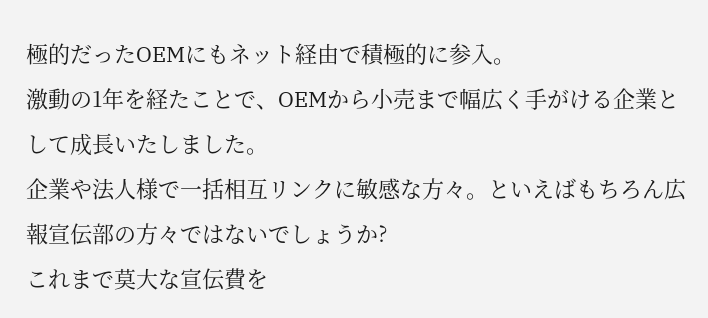極的だったOEMにもネット経由で積極的に参入。
激動の1年を経たことで、OEMから小売まで幅広く手がける企業として成長いたしました。
企業や法人様で一括相互リンクに敏感な方々。といえばもちろん広報宣伝部の方々ではないでしょうか?
これまで莫大な宣伝費を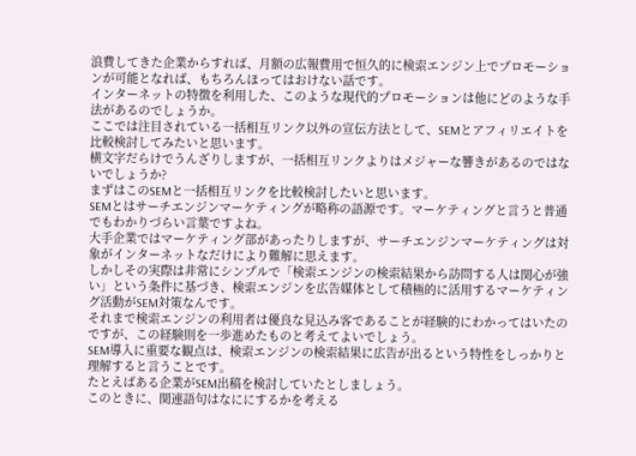浪費してきた企業からすれば、月額の広報費用で恒久的に検索エンジン上でプロモーションが可能となれば、もちろんほってはおけない話です。
インターネットの特徴を利用した、このような現代的プロモーションは他にどのような手法があるのでしょうか。
ここでは注目されている一括相互リンク以外の宣伝方法として、SEMとアフィリエイトを比較検討してみたいと思います。
横文字だらけでうんざりしますが、一括相互リンクよりはメジャーな響きがあるのではないでしょうか?
まずはこのSEMと一括相互リンクを比較検討したいと思います。
SEMとはサーチエンジンマーケティングが略称の語源です。マーケティングと言うと普通でもわかりづらい言葉ですよね。
大手企業ではマーケティング部があったりしますが、サーチエンジンマーケティングは対象がインターネットなだけにより難解に思えます。
しかしその実際は非常にシンプルで「検索エンジンの検索結果から訪問する人は関心が強い」という条件に基づき、検索エンジンを広告媒体として積極的に活用するマーケティング活動がSEM対策なんです。
それまで検索エンジンの利用者は優良な見込み客であることが経験的にわかってはいたのですが、この経験則を一歩進めたものと考えてよいでしょう。
SEM導入に重要な観点は、検索エンジンの検索結果に広告が出るという特性をしっかりと理解すると言うことです。
たとえばある企業がSEM出稿を検討していたとしましょう。
このときに、関連語句はなににするかを考える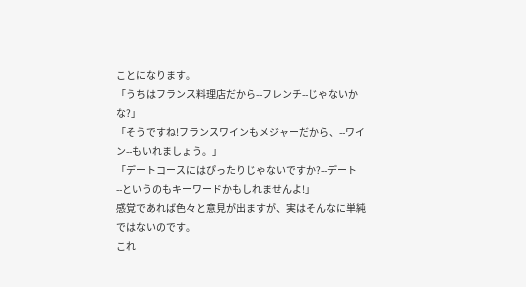ことになります。
「うちはフランス料理店だから--フレンチ--じゃないかな?」
「そうですね!フランスワインもメジャーだから、--ワイン--もいれましょう。」
「デートコースにはぴったりじゃないですか?--デート--というのもキーワードかもしれませんよ!」
感覚であれば色々と意見が出ますが、実はそんなに単純ではないのです。
これ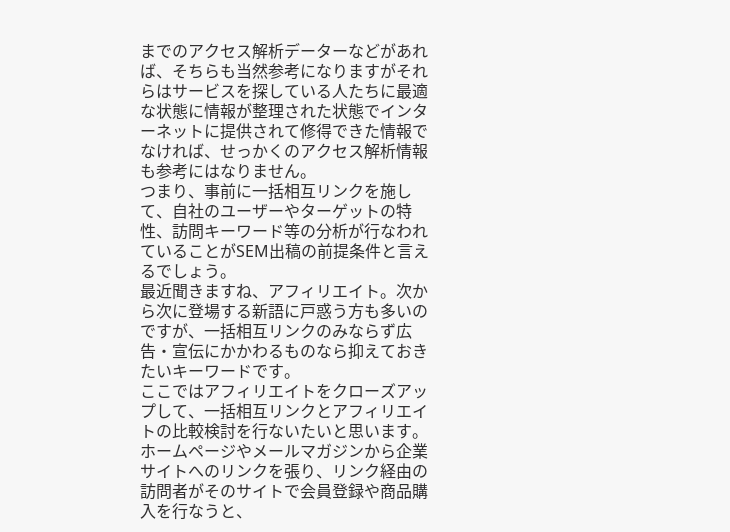までのアクセス解析データーなどがあれば、そちらも当然参考になりますがそれらはサービスを探している人たちに最適な状態に情報が整理された状態でインターネットに提供されて修得できた情報でなければ、せっかくのアクセス解析情報も参考にはなりません。
つまり、事前に一括相互リンクを施して、自社のユーザーやターゲットの特性、訪問キーワード等の分析が行なわれていることがSEM出稿の前提条件と言えるでしょう。
最近聞きますね、アフィリエイト。次から次に登場する新語に戸惑う方も多いのですが、一括相互リンクのみならず広告・宣伝にかかわるものなら抑えておきたいキーワードです。
ここではアフィリエイトをクローズアップして、一括相互リンクとアフィリエイトの比較検討を行ないたいと思います。
ホームページやメールマガジンから企業サイトへのリンクを張り、リンク経由の訪問者がそのサイトで会員登録や商品購入を行なうと、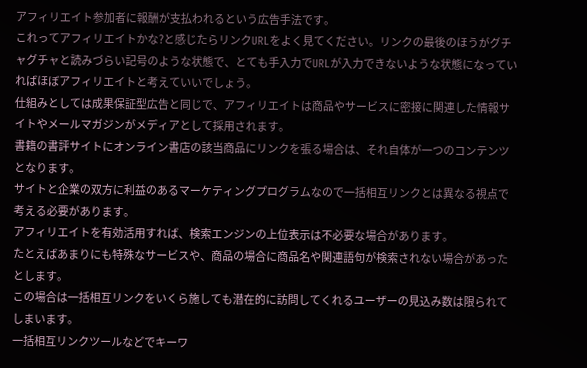アフィリエイト参加者に報酬が支払われるという広告手法です。
これってアフィリエイトかな?と感じたらリンクURLをよく見てください。リンクの最後のほうがグチャグチャと読みづらい記号のような状態で、とても手入力でURLが入力できないような状態になっていればほぼアフィリエイトと考えていいでしょう。
仕組みとしては成果保証型広告と同じで、アフィリエイトは商品やサービスに密接に関連した情報サイトやメールマガジンがメディアとして採用されます。
書籍の書評サイトにオンライン書店の該当商品にリンクを張る場合は、それ自体が一つのコンテンツとなります。
サイトと企業の双方に利益のあるマーケティングプログラムなので一括相互リンクとは異なる視点で考える必要があります。
アフィリエイトを有効活用すれば、検索エンジンの上位表示は不必要な場合があります。
たとえばあまりにも特殊なサービスや、商品の場合に商品名や関連語句が検索されない場合があったとします。
この場合は一括相互リンクをいくら施しても潜在的に訪問してくれるユーザーの見込み数は限られてしまいます。
一括相互リンクツールなどでキーワ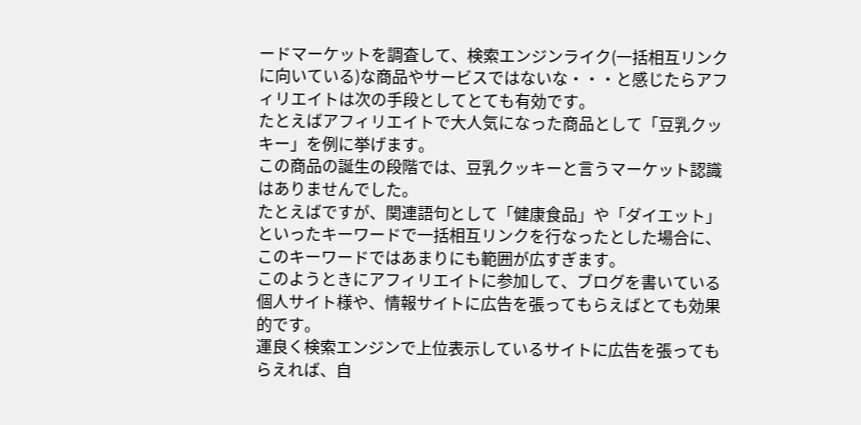ードマーケットを調査して、検索エンジンライク(一括相互リンクに向いている)な商品やサービスではないな・・・と感じたらアフィリエイトは次の手段としてとても有効です。
たとえばアフィリエイトで大人気になった商品として「豆乳クッキー」を例に挙げます。
この商品の誕生の段階では、豆乳クッキーと言うマーケット認識はありませんでした。
たとえばですが、関連語句として「健康食品」や「ダイエット」といったキーワードで一括相互リンクを行なったとした場合に、このキーワードではあまりにも範囲が広すぎます。
このようときにアフィリエイトに参加して、ブログを書いている個人サイト様や、情報サイトに広告を張ってもらえばとても効果的です。
運良く検索エンジンで上位表示しているサイトに広告を張ってもらえれば、自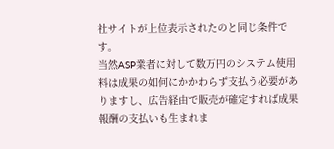社サイトが上位表示されたのと同じ条件です。
当然ASP業者に対して数万円のシステム使用料は成果の如何にかかわらず支払う必要がありますし、広告経由で販売が確定すれば成果報酬の支払いも生まれま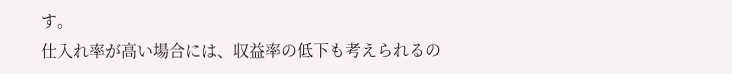す。
仕入れ率が高い場合には、収益率の低下も考えられるの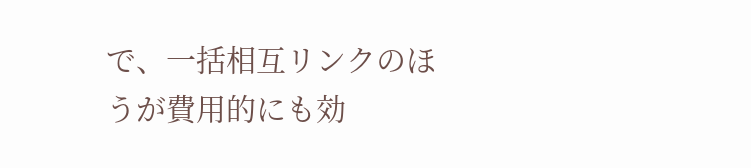で、一括相互リンクのほうが費用的にも効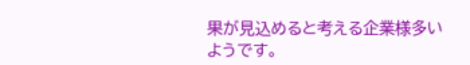果が見込めると考える企業様多いようです。